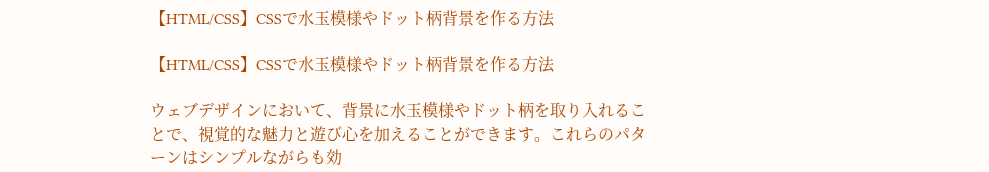【HTML/CSS】CSSで水玉模様やドット柄背景を作る方法

【HTML/CSS】CSSで水玉模様やドット柄背景を作る方法

ウェブデザインにおいて、背景に水玉模様やドット柄を取り入れることで、視覚的な魅力と遊び心を加えることができます。これらのパターンはシンプルながらも効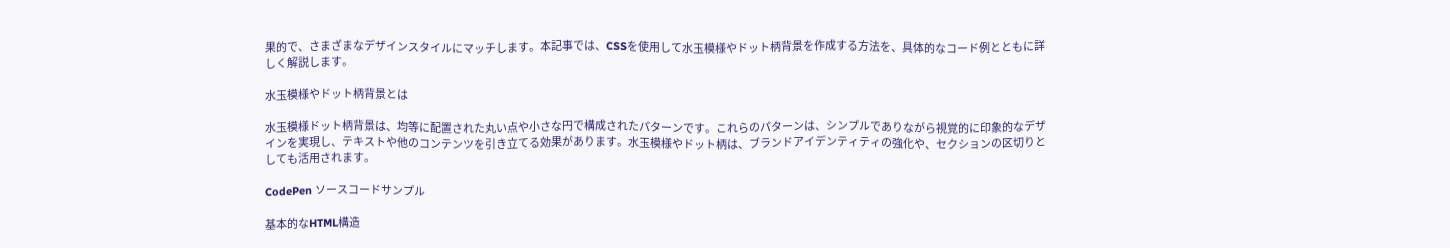果的で、さまざまなデザインスタイルにマッチします。本記事では、CSSを使用して水玉模様やドット柄背景を作成する方法を、具体的なコード例とともに詳しく解説します。

水玉模様やドット柄背景とは

水玉模様ドット柄背景は、均等に配置された丸い点や小さな円で構成されたパターンです。これらのパターンは、シンプルでありながら視覚的に印象的なデザインを実現し、テキストや他のコンテンツを引き立てる効果があります。水玉模様やドット柄は、ブランドアイデンティティの強化や、セクションの区切りとしても活用されます。

CodePen ソースコードサンプル

基本的なHTML構造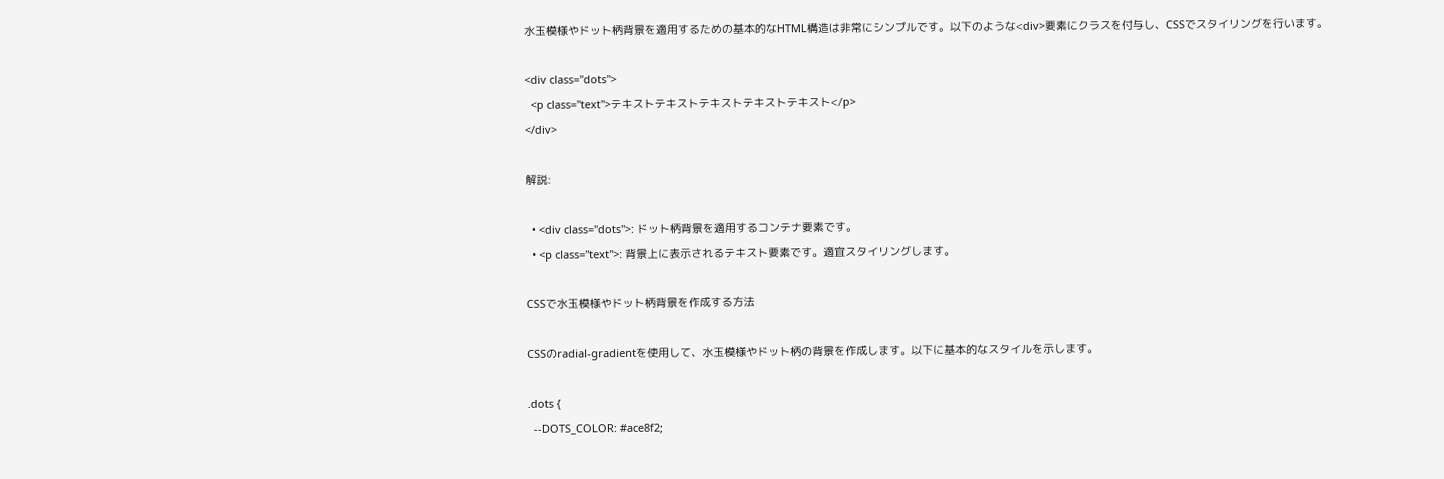水玉模様やドット柄背景を適用するための基本的なHTML構造は非常にシンプルです。以下のような<div>要素にクラスを付与し、CSSでスタイリングを行います。

<div class="dots">
  <p class="text">テキストテキストテキストテキストテキスト</p>
</div>

解説:

  • <div class="dots">: ドット柄背景を適用するコンテナ要素です。
  • <p class="text">: 背景上に表示されるテキスト要素です。適宜スタイリングします。

CSSで水玉模様やドット柄背景を作成する方法

CSSのradial-gradientを使用して、水玉模様やドット柄の背景を作成します。以下に基本的なスタイルを示します。

.dots {
  --DOTS_COLOR: #ace8f2;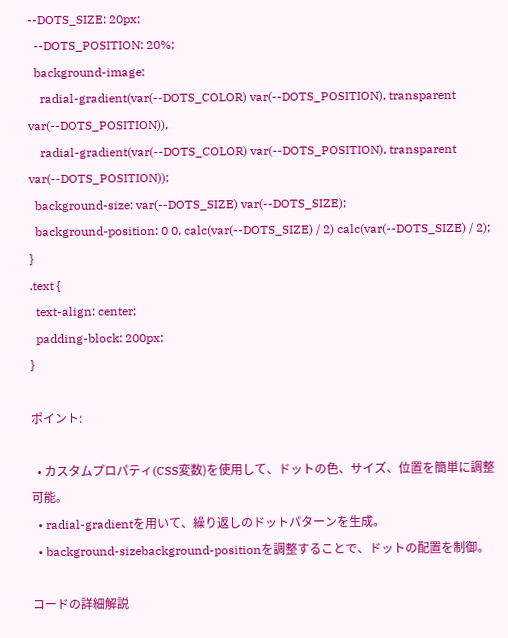--DOTS_SIZE: 20px;
  --DOTS_POSITION: 20%;
  background-image:
    radial-gradient(var(--DOTS_COLOR) var(--DOTS_POSITION), transparent var(--DOTS_POSITION)),
    radial-gradient(var(--DOTS_COLOR) var(--DOTS_POSITION), transparent var(--DOTS_POSITION));
  background-size: var(--DOTS_SIZE) var(--DOTS_SIZE);
  background-position: 0 0, calc(var(--DOTS_SIZE) / 2) calc(var(--DOTS_SIZE) / 2);
}
.text {
  text-align: center;
  padding-block: 200px;
}

ポイント:

  • カスタムプロパティ(CSS変数)を使用して、ドットの色、サイズ、位置を簡単に調整可能。
  • radial-gradientを用いて、繰り返しのドットパターンを生成。
  • background-sizebackground-positionを調整することで、ドットの配置を制御。

コードの詳細解説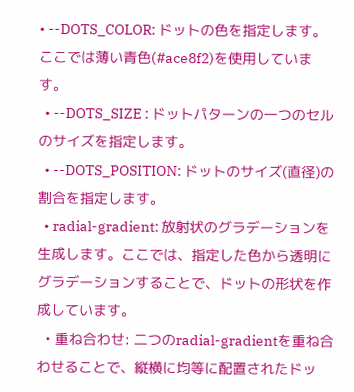• --DOTS_COLOR: ドットの色を指定します。ここでは薄い青色(#ace8f2)を使用しています。
  • --DOTS_SIZE : ドットパターンの一つのセルのサイズを指定します。
  • --DOTS_POSITION: ドットのサイズ(直径)の割合を指定します。
  • radial-gradient: 放射状のグラデーションを生成します。ここでは、指定した色から透明にグラデーションすることで、ドットの形状を作成しています。
  • 重ね合わせ: 二つのradial-gradientを重ね合わせることで、縦横に均等に配置されたドッ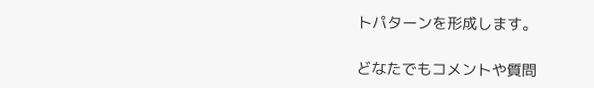トパターンを形成します。

どなたでもコメントや質問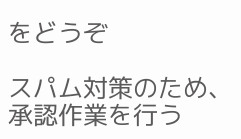をどうぞ

スパム対策のため、承認作業を行う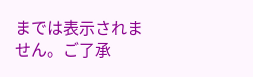までは表示されません。ご了承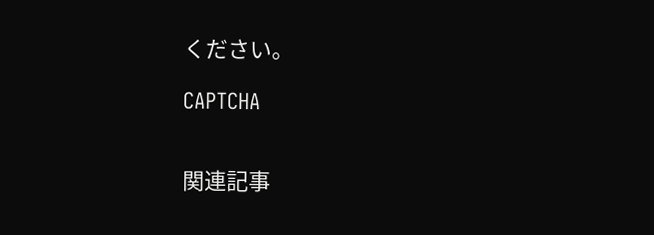ください。

CAPTCHA


関連記事